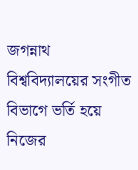জগন্নাথ বিশ্ববিদ্যালয়ের সংগীত বিভাগে ভর্তি হয়ে নিজের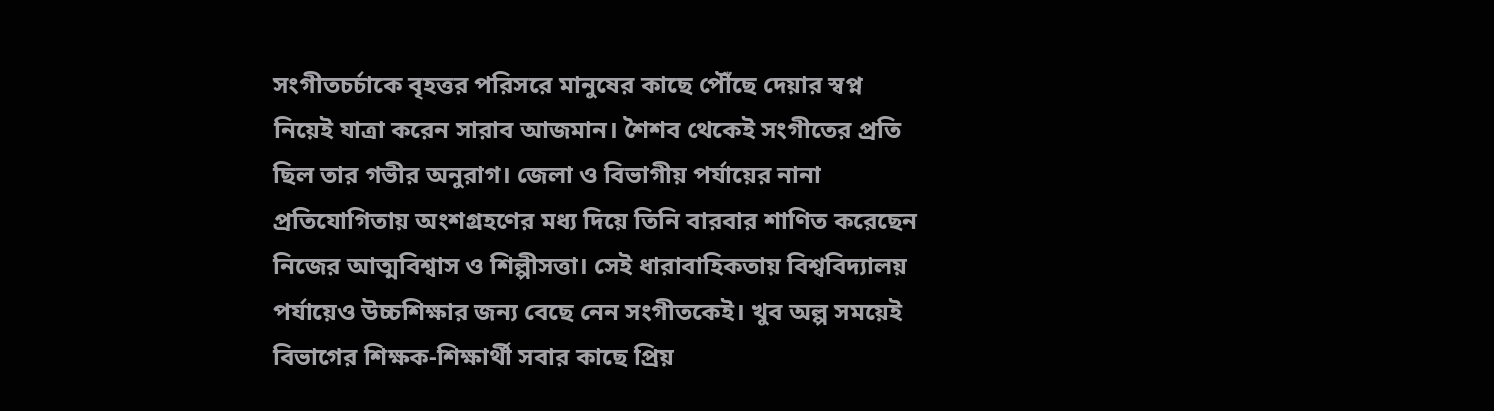সংগীতচর্চাকে বৃহত্তর পরিসরে মানুষের কাছে পৌঁছে দেয়ার স্বপ্ন নিয়েই যাত্রা করেন সারাব আজমান। শৈশব থেকেই সংগীতের প্রতি ছিল তার গভীর অনুরাগ। জেলা ও বিভাগীয় পর্যায়ের নানা প্রতিযোগিতায় অংশগ্রহণের মধ্য দিয়ে তিনি বারবার শাণিত করেছেন নিজের আত্মবিশ্বাস ও শিল্পীসত্তা। সেই ধারাবাহিকতায় বিশ্ববিদ্যালয় পর্যায়েও উচ্চশিক্ষার জন্য বেছে নেন সংগীতকেই। খুব অল্প সময়েই বিভাগের শিক্ষক-শিক্ষার্থী সবার কাছে প্রিয়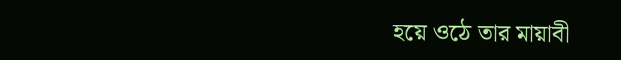হয়ে ওঠে তার মায়াবী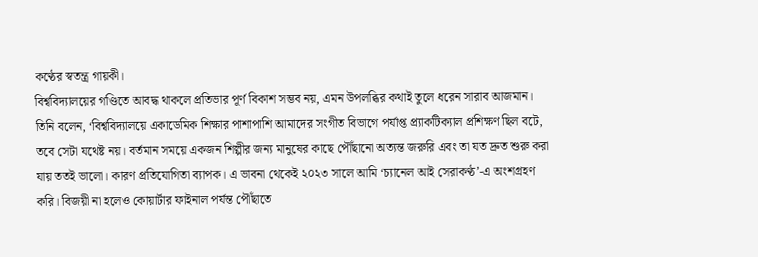কণ্ঠের স্বতন্ত্র গায়কী।
বিশ্ববিদ্যালয়ের গণ্ডিতে আবদ্ধ থাকলে প্রতিভার পূর্ণ বিকাশ সম্ভব নয়, এমন উপলব্ধির কথাই তুলে ধরেন সারাব আজমান। তিনি বলেন, ‘বিশ্ববিদ্যালয়ে একাডেমিক শিক্ষার পাশাপাশি আমাদের সংগীত বিভাগে পর্যাপ্ত প্র্যাকটিক্যাল প্রশিক্ষণ ছিল বটে, তবে সেটা যথেষ্ট নয়। বর্তমান সময়ে একজন শিল্পীর জন্য মানুষের কাছে পৌঁছানো অত্যন্ত জরুরি এবং তা যত দ্রুত শুরু করা যায় ততই ভালো। কারণ প্রতিযোগিতা ব্যাপক। এ ভাবনা থেকেই ২০২৩ সালে আমি ‘চ্যানেল আই সেরাকণ্ঠ’-এ অংশগ্রহণ করি। বিজয়ী না হলেও কোয়ার্টার ফাইনাল পর্যন্ত পৌঁছাতে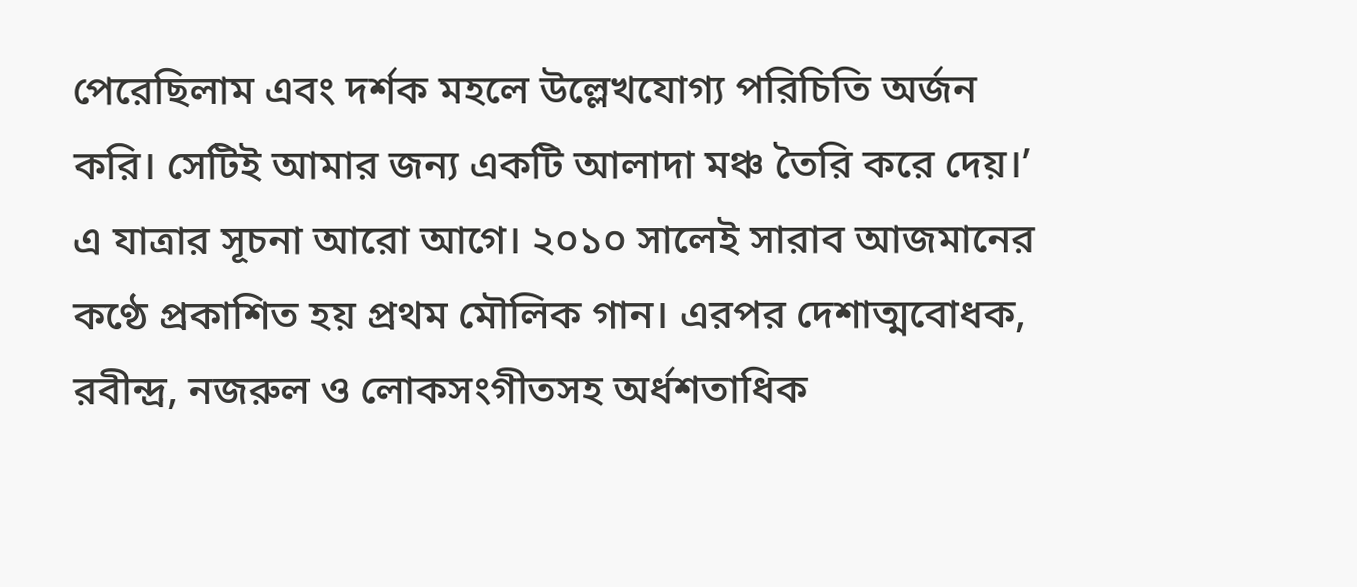পেরেছিলাম এবং দর্শক মহলে উল্লেখযোগ্য পরিচিতি অর্জন করি। সেটিই আমার জন্য একটি আলাদা মঞ্চ তৈরি করে দেয়।’
এ যাত্রার সূচনা আরো আগে। ২০১০ সালেই সারাব আজমানের কণ্ঠে প্রকাশিত হয় প্রথম মৌলিক গান। এরপর দেশাত্মবোধক, রবীন্দ্র, নজরুল ও লোকসংগীতসহ অর্ধশতাধিক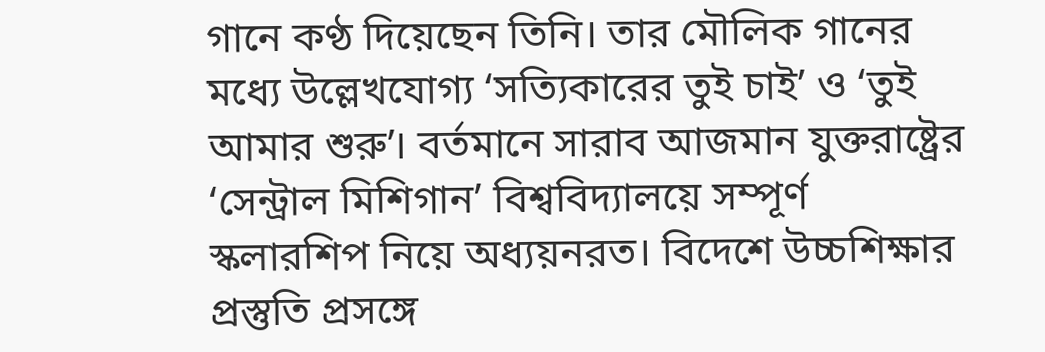গানে কণ্ঠ দিয়েছেন তিনি। তার মৌলিক গানের মধ্যে উল্লেখযোগ্য ‘সত্যিকারের তুই চাই’ ও ‘তুই আমার শুরু’। বর্তমানে সারাব আজমান যুক্তরাষ্ট্রের ‘সেন্ট্রাল মিশিগান’ বিশ্ববিদ্যালয়ে সম্পূর্ণ স্কলারশিপ নিয়ে অধ্যয়নরত। বিদেশে উচ্চশিক্ষার প্রস্তুতি প্রসঙ্গে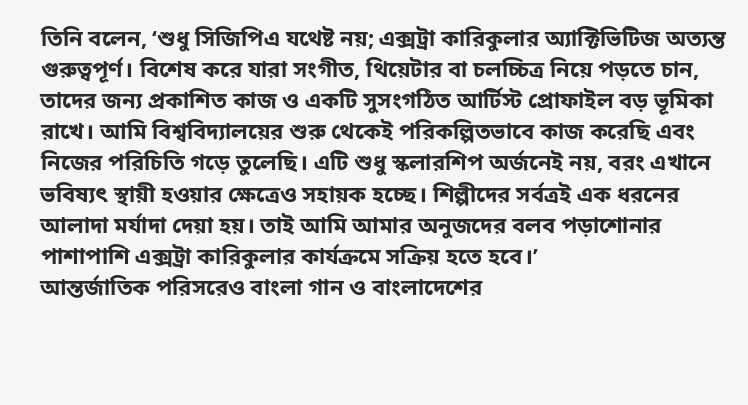তিনি বলেন, ‘শুধু সিজিপিএ যথেষ্ট নয়; এক্সট্রা কারিকুলার অ্যাক্টিভিটিজ অত্যন্ত গুরুত্বপূর্ণ। বিশেষ করে যারা সংগীত, থিয়েটার বা চলচ্চিত্র নিয়ে পড়তে চান, তাদের জন্য প্রকাশিত কাজ ও একটি সুসংগঠিত আর্টিস্ট প্রোফাইল বড় ভূমিকা রাখে। আমি বিশ্ববিদ্যালয়ের শুরু থেকেই পরিকল্পিতভাবে কাজ করেছি এবং নিজের পরিচিতি গড়ে তুলেছি। এটি শুধু স্কলারশিপ অর্জনেই নয়, বরং এখানে ভবিষ্যৎ স্থায়ী হওয়ার ক্ষেত্রেও সহায়ক হচ্ছে। শিল্পীদের সর্বত্রই এক ধরনের আলাদা মর্যাদা দেয়া হয়। তাই আমি আমার অনুজদের বলব পড়াশোনার পাশাপাশি এক্সট্রা কারিকুলার কার্যক্রমে সক্রিয় হতে হবে।’
আন্তর্জাতিক পরিসরেও বাংলা গান ও বাংলাদেশের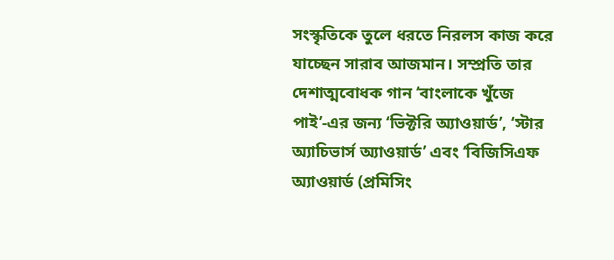সংস্কৃতিকে তুলে ধরতে নিরলস কাজ করে যাচ্ছেন সারাব আজমান। সম্প্রতি তার দেশাত্মবোধক গান ‘বাংলাকে খুঁজে পাই’-এর জন্য ‘ভিক্টরি অ্যাওয়ার্ড’, ‘স্টার অ্যাচিভার্স অ্যাওয়ার্ড’ এবং ‘বিজিসিএফ অ্যাওয়ার্ড (প্রমিসিং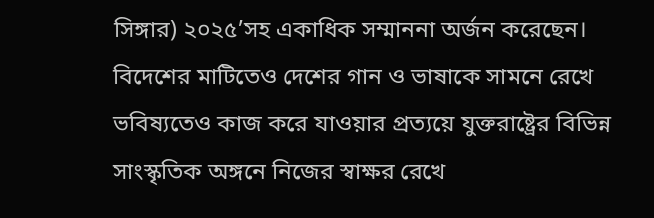সিঙ্গার) ২০২৫’সহ একাধিক সম্মাননা অর্জন করেছেন। বিদেশের মাটিতেও দেশের গান ও ভাষাকে সামনে রেখে ভবিষ্যতেও কাজ করে যাওয়ার প্রত্যয়ে যুক্তরাষ্ট্রের বিভিন্ন সাংস্কৃতিক অঙ্গনে নিজের স্বাক্ষর রেখে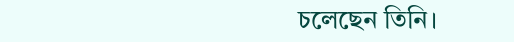চলেছেন তিনি।